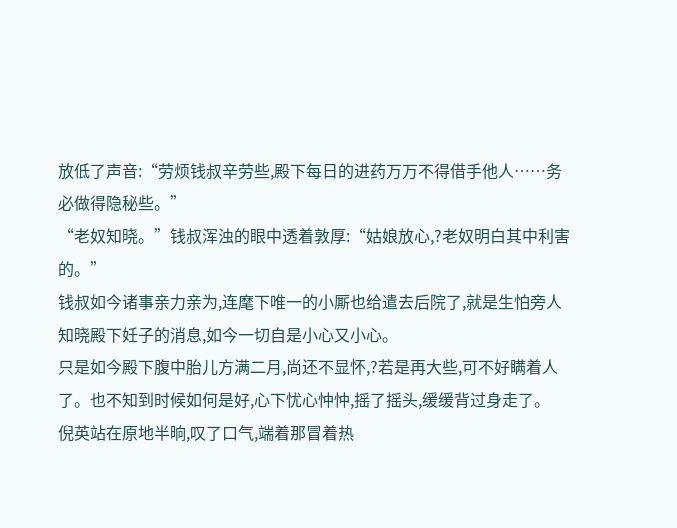放低了声音:“劳烦钱叔辛劳些,殿下每日的进药万万不得借手他人……务必做得隐秘些。”
“老奴知晓。”钱叔浑浊的眼中透着敦厚:“姑娘放心,?老奴明白其中利害的。”
钱叔如今诸事亲力亲为,连麾下唯一的小厮也给遣去后院了,就是生怕旁人知晓殿下妊子的消息,如今一切自是小心又小心。
只是如今殿下腹中胎儿方满二月,尚还不显怀,?若是再大些,可不好瞒着人了。也不知到时候如何是好,心下忧心忡忡,摇了摇头,缓缓背过身走了。
倪英站在原地半晌,叹了口气,端着那冒着热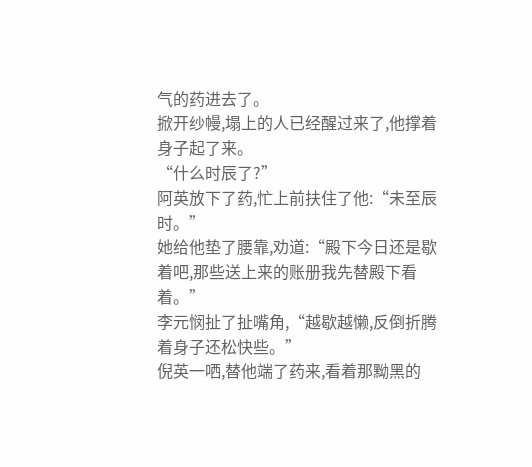气的药进去了。
掀开纱幔,塌上的人已经醒过来了,他撑着身子起了来。
“什么时辰了?”
阿英放下了药,忙上前扶住了他:“未至辰时。”
她给他垫了腰靠,劝道:“殿下今日还是歇着吧,那些送上来的账册我先替殿下看着。”
李元悯扯了扯嘴角,“越歇越懒,反倒折腾着身子还松快些。”
倪英一哂,替他端了药来,看着那黝黑的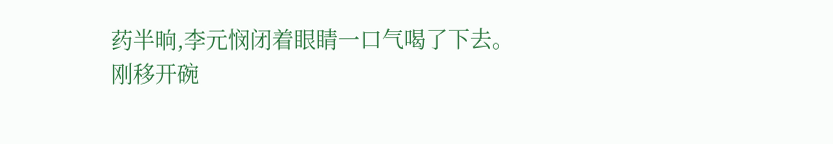药半晌,李元悯闭着眼睛一口气喝了下去。
刚移开碗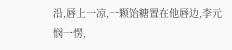沿,唇上一凉,一颗饴糖置在他唇边,李元悯一愣,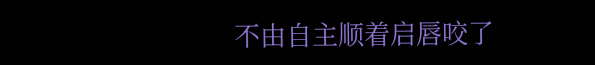不由自主顺着启唇咬了